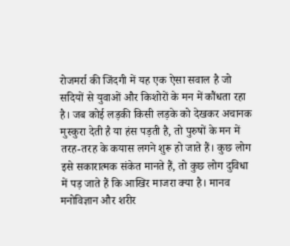रोजमर्रा की जिंदगी में यह एक ऐसा सवाल है जो सदियों से युवाओं और किशोरों के मन में कौंधता रहा है। जब कोई लड़की किसी लड़के को देखकर अचानक मुस्कुरा देती है या हंस पड़ती है, तो पुरुषों के मन में तरह-तरह के कयास लगने शुरू हो जाते हैं। कुछ लोग इसे सकारात्मक संकेत मानते हैं, तो कुछ लोग दुविधा में पड़ जाते हैं कि आखिर माजरा क्या है। मानव मनोविज्ञान और शरीर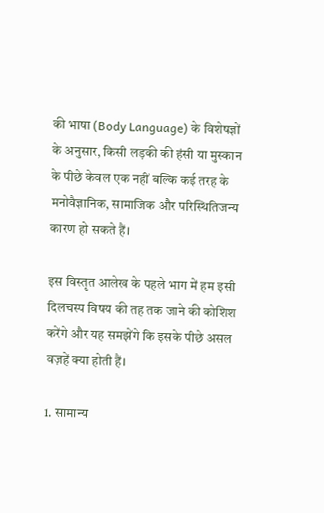की भाषा (Body Language) के विशेषज्ञों के अनुसार, किसी लड़की की हंसी या मुस्कान के पीछे केवल एक नहीं बल्कि कई तरह के मनोवैज्ञानिक, सामाजिक और परिस्थितिजन्य कारण हो सकते हैं।

इस विस्तृत आलेख के पहले भाग में हम इसी दिलचस्प विषय की तह तक जाने की कोशिश करेंगे और यह समझेंगे कि इसके पीछे असल वज़हें क्या होती हैं।

1. सामान्य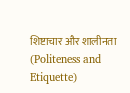शिष्टाचार और शालीनता (Politeness and Etiquette)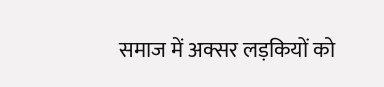समाज में अक्सर लड़कियों को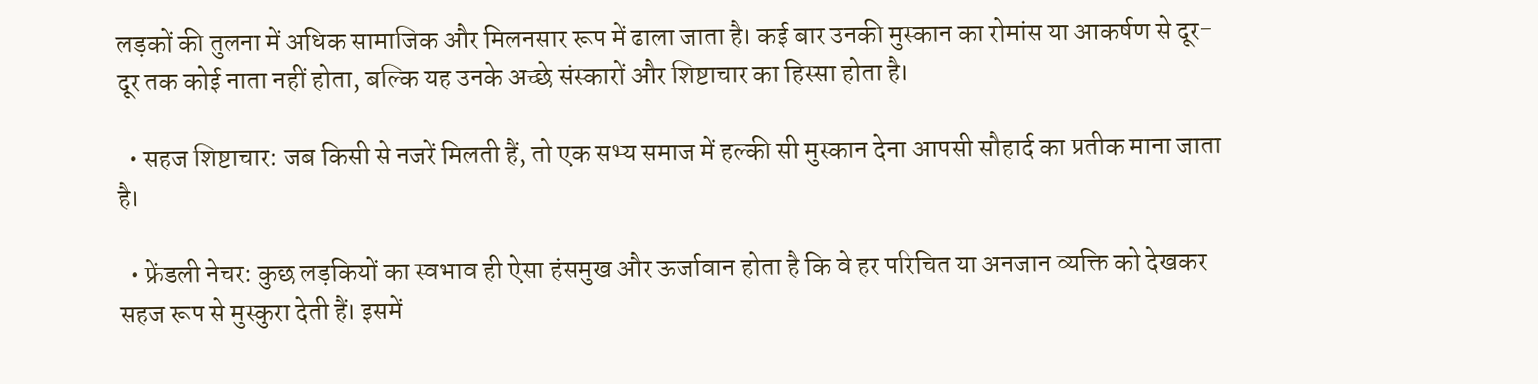लड़कों की तुलना में अधिक सामाजिक और मिलनसार रूप में ढाला जाता है। कई बार उनकी मुस्कान का रोमांस या आकर्षण से दूर-दूर तक कोई नाता नहीं होता, बल्कि यह उनके अच्छे संस्कारों और शिष्टाचार का हिस्सा होता है।

  • सहज शिष्टाचार: जब किसी से नजरें मिलती हैं, तो एक सभ्य समाज में हल्की सी मुस्कान देना आपसी सौहार्द का प्रतीक माना जाता है।

  • फ्रेंडली नेचर: कुछ लड़कियों का स्वभाव ही ऐसा हंसमुख और ऊर्जावान होता है कि वे हर परिचित या अनजान व्यक्ति को देखकर सहज रूप से मुस्कुरा देती हैं। इसमें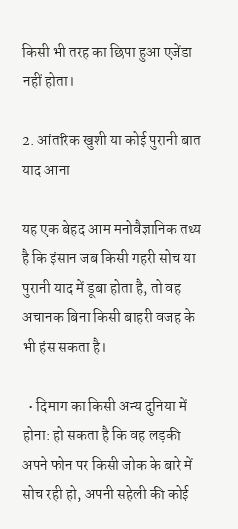किसी भी तरह का छिपा हुआ एजेंडा नहीं होता।

2. आंतरिक खुशी या कोई पुरानी बात याद आना

यह एक बेहद आम मनोवैज्ञानिक तथ्य है कि इंसान जब किसी गहरी सोच या पुरानी याद में डूबा होता है, तो वह अचानक बिना किसी बाहरी वजह के भी हंस सकता है।

  • दिमाग का किसी अन्य दुनिया में होना: हो सकता है कि वह लड़की अपने फोन पर किसी जोक के बारे में सोच रही हो, अपनी सहेली की कोई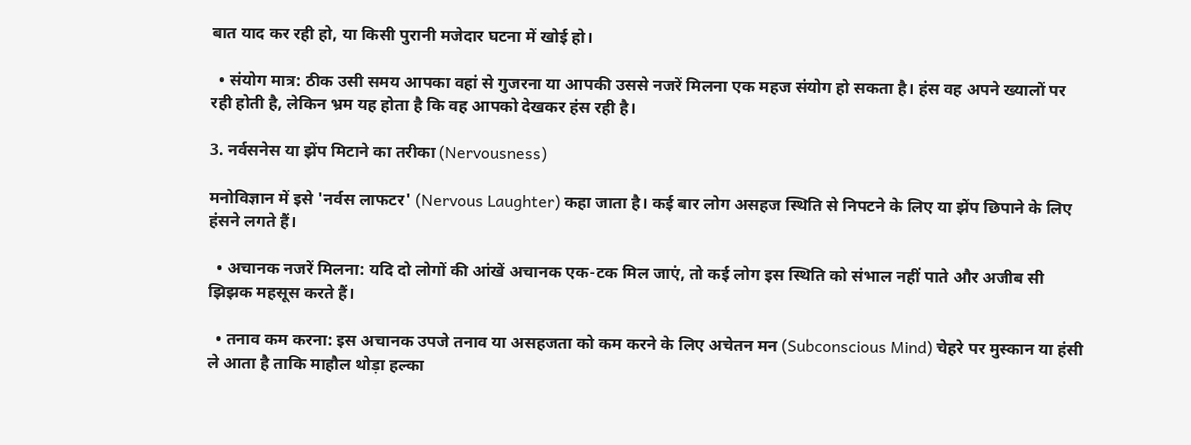बात याद कर रही हो, या किसी पुरानी मजेदार घटना में खोई हो।

  • संयोग मात्र: ठीक उसी समय आपका वहां से गुजरना या आपकी उससे नजरें मिलना एक महज संयोग हो सकता है। हंस वह अपने ख्यालों पर रही होती है, लेकिन भ्रम यह होता है कि वह आपको देखकर हंस रही है।

3. नर्वसनेस या झेंप मिटाने का तरीका (Nervousness)

मनोविज्ञान में इसे 'नर्वस लाफटर' (Nervous Laughter) कहा जाता है। कई बार लोग असहज स्थिति से निपटने के लिए या झेंप छिपाने के लिए हंसने लगते हैं।

  • अचानक नजरें मिलना: यदि दो लोगों की आंखें अचानक एक-टक मिल जाएं, तो कई लोग इस स्थिति को संभाल नहीं पाते और अजीब सी झिझक महसूस करते हैं।

  • तनाव कम करना: इस अचानक उपजे तनाव या असहजता को कम करने के लिए अचेतन मन (Subconscious Mind) चेहरे पर मुस्कान या हंसी ले आता है ताकि माहौल थोड़ा हल्का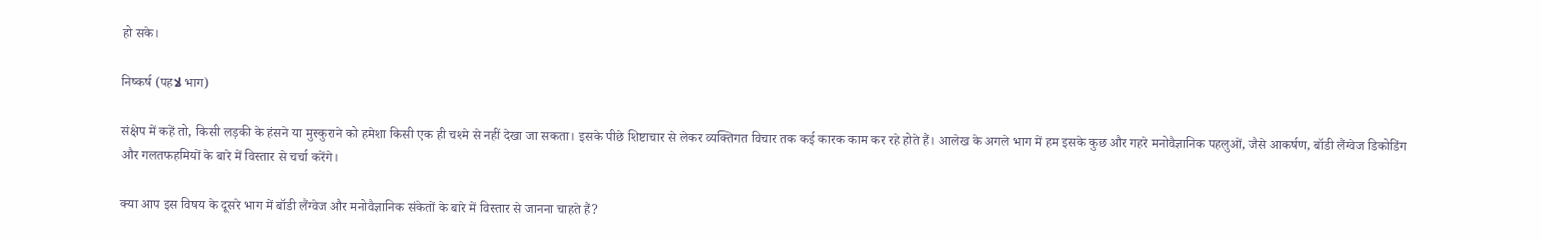हो सके।

निष्कर्ष (पहلا भाग)

संक्षेप में कहें तो, किसी लड़की के हंसने या मुस्कुराने को हमेशा किसी एक ही चश्मे से नहीं देखा जा सकता। इसके पीछे शिष्टाचार से लेकर व्यक्तिगत विचार तक कई कारक काम कर रहे होते हैं। आलेख के अगले भाग में हम इसके कुछ और गहरे मनोवैज्ञानिक पहलुओं, जैसे आकर्षण, बॉडी लैंग्वेज डिकोडिंग और गलतफहमियों के बारे में विस्तार से चर्चा करेंगे।

क्या आप इस विषय के दूसरे भाग में बॉडी लैंग्वेज और मनोवैज्ञानिक संकेतों के बारे में विस्तार से जानना चाहते हैं?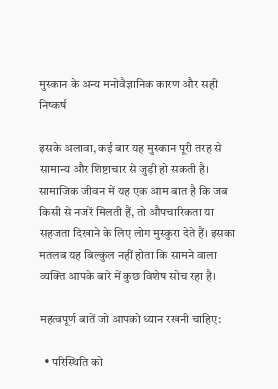मुस्कान के अन्य मनोवैज्ञानिक कारण और सही निष्कर्ष

इसके अलावा, कई बार यह मुस्कान पूरी तरह से सामान्य और शिष्टाचार से जुड़ी हो सकती है। सामाजिक जीवन में यह एक आम बात है कि जब किसी से नजरें मिलती हैं, तो औपचारिकता या सहजता दिखाने के लिए लोग मुस्कुरा देते हैं। इसका मतलब यह बिल्कुल नहीं होता कि सामने वाला व्यक्ति आपके बारे में कुछ विशेष सोच रहा है।

महत्वपूर्ण बातें जो आपको ध्यान रखनी चाहिए:

  • परिस्थिति को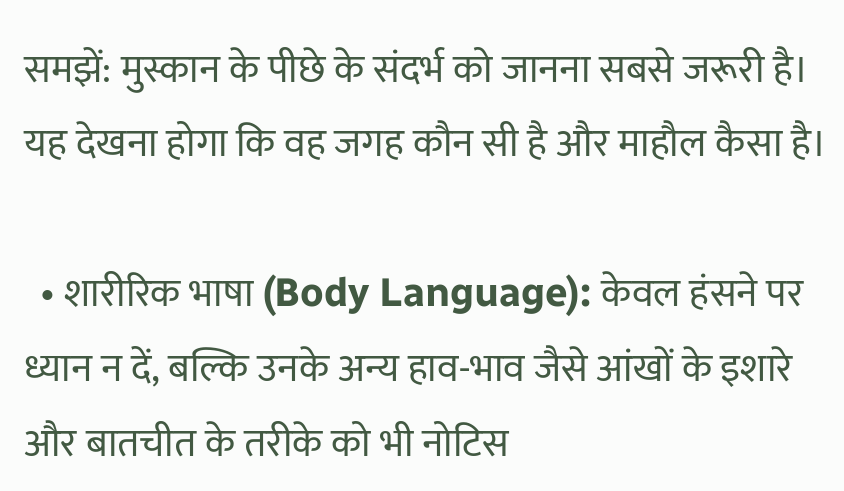समझें: मुस्कान के पीछे के संदर्भ को जानना सबसे जरूरी है। यह देखना होगा कि वह जगह कौन सी है और माहौल कैसा है।

  • शारीरिक भाषा (Body Language): केवल हंसने पर ध्यान न दें, बल्कि उनके अन्य हाव-भाव जैसे आंखों के इशारे और बातचीत के तरीके को भी नोटिस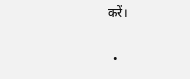करें।

  •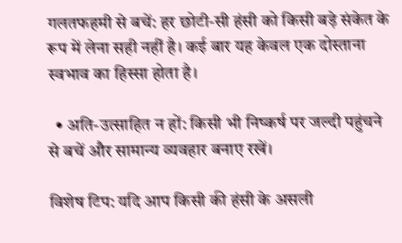गलतफहमी से बचें: हर छोटी-सी हंसी को किसी बड़े संकेत के रूप में लेना सही नहीं है। कई बार यह केवल एक दोस्ताना स्वभाव का हिस्सा होता है।

  • अति-उत्साहित न हों: किसी भी निष्कर्ष पर जल्दी पहुंचने से बचें और सामान्य व्यवहार बनाए रखें।

विशेष टिप: यदि आप किसी की हंसी के असली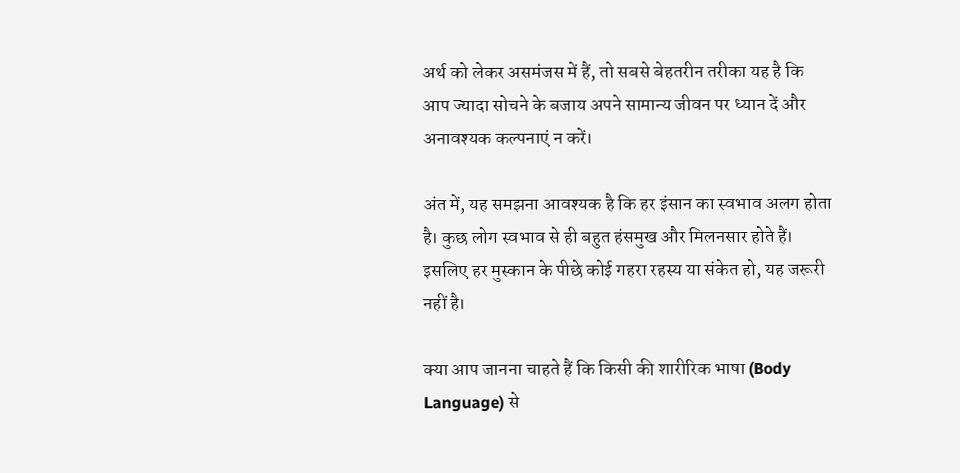अर्थ को लेकर असमंजस में हैं, तो सबसे बेहतरीन तरीका यह है कि आप ज्यादा सोचने के बजाय अपने सामान्य जीवन पर ध्यान दें और अनावश्यक कल्पनाएं न करें।

अंत में, यह समझना आवश्यक है कि हर इंसान का स्वभाव अलग होता है। कुछ लोग स्वभाव से ही बहुत हंसमुख और मिलनसार होते हैं। इसलिए हर मुस्कान के पीछे कोई गहरा रहस्य या संकेत हो, यह जरूरी नहीं है।

क्या आप जानना चाहते हैं कि किसी की शारीरिक भाषा (Body Language) से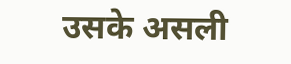उसके असली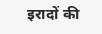इरादों की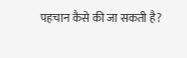पहचान कैसे की जा सकती है?